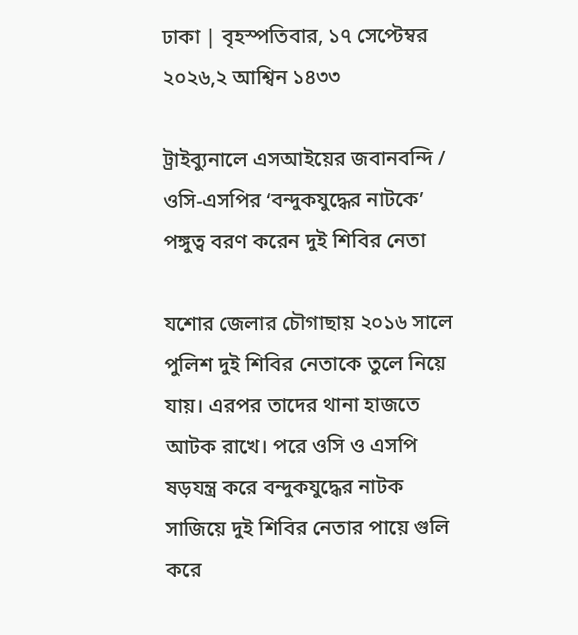ঢাকা | বৃহস্পতিবার, ১৭ সেপ্টেম্বর ২০২৬,২ আশ্বিন ১৪৩৩

ট্রাইব্যুনালে এসআইয়ের জবানবন্দি / ওসি-এসপির ‘বন্দুকযুদ্ধের নাটকে’ পঙ্গুত্ব বরণ করেন দুই শিবির নেতা

যশোর জেলার চৌগাছায় ২০১৬ সালে পুলিশ দুই শিবির নেতাকে তুলে নিয়ে যায়। এরপর তাদের থানা হাজতে আটক রাখে। পরে ওসি ও এসপি ষড়যন্ত্র করে বন্দুকযুদ্ধের নাটক সাজিয়ে দুই শিবির নেতার পায়ে গুলি করে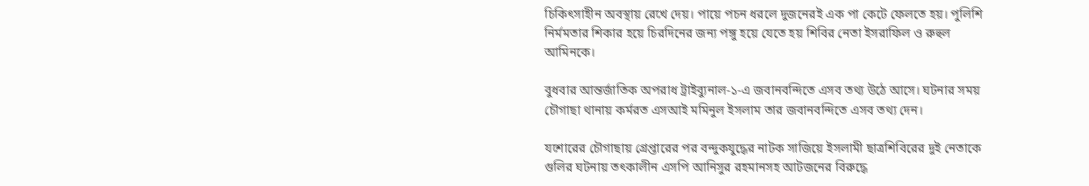চিকিৎসাহীন অবস্থায় রেখে দেয়। পায়ে পচন ধরলে দুজনেরই এক পা কেটে ফেলতে হয়। পুলিশি নির্মমতার শিকার হয়ে চিরদিনের জন্য পঙ্গু হয়ে যেতে হয় শিবির নেতা ইসরাফিল ও রুহুল আমিনকে।

বুধবার আন্তর্জাতিক অপরাধ ট্রাইব্যুনাল-১-এ জবানবন্দিতে এসব তথ্য উঠে আসে। ঘটনার সময় চৌগাছা থানায় কর্মরত এসআই মমিনুল ইসলাম তার জবানবন্দিতে এসব তথ্য দেন।

যশোরের চৌগাছায় গ্রেপ্তারের পর বন্দুকযুদ্ধের নাটক সাজিয়ে ইসলামী ছাত্রশিবিরের দুই নেতাকে গুলির ঘটনায় তৎকালীন এসপি আনিসুর রহমানসহ আটজনের বিরুদ্ধে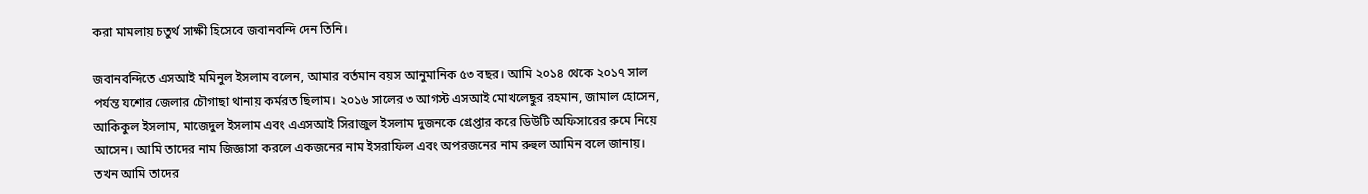করা মামলায় চতুর্থ সাক্ষী হিসেবে জবানবন্দি দেন তিনি।

জবানবন্দিতে এসআই মমিনুল ইসলাম বলেন, আমার বর্তমান বয়স আনুমানিক ৫৩ বছর। আমি ২০১৪ থেকে ২০১৭ সাল পর্যন্ত যশোর জেলার চৌগাছা থানায় কর্মরত ছিলাম। ২০১৬ সালের ৩ আগস্ট এসআই মোখলেছুর রহমান, জামাল হোসেন, আকিকুল ইসলাম, মাজেদুল ইসলাম এবং এএসআই সিরাজুল ইসলাম দুজনকে গ্রেপ্তার করে ডিউটি অফিসারের রুমে নিয়ে আসেন। আমি তাদের নাম জিজ্ঞাসা করলে একজনের নাম ইসরাফিল এবং অপরজনের নাম রুহুল আমিন বলে জানায়। তখন আমি তাদের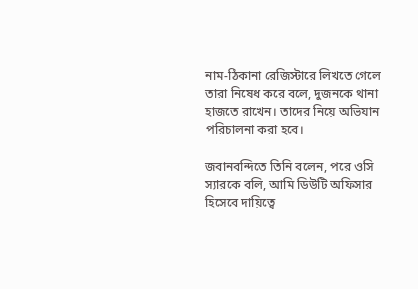নাম-ঠিকানা রেজিস্টারে লিখতে গেলে তারা নিষেধ করে বলে, দুজনকে থানা হাজতে রাখেন। তাদের নিয়ে অভিযান পরিচালনা করা হবে।

জবানবন্দিতে তিনি বলেন, পরে ওসি স্যারকে বলি, আমি ডিউটি অফিসার হিসেবে দায়িত্বে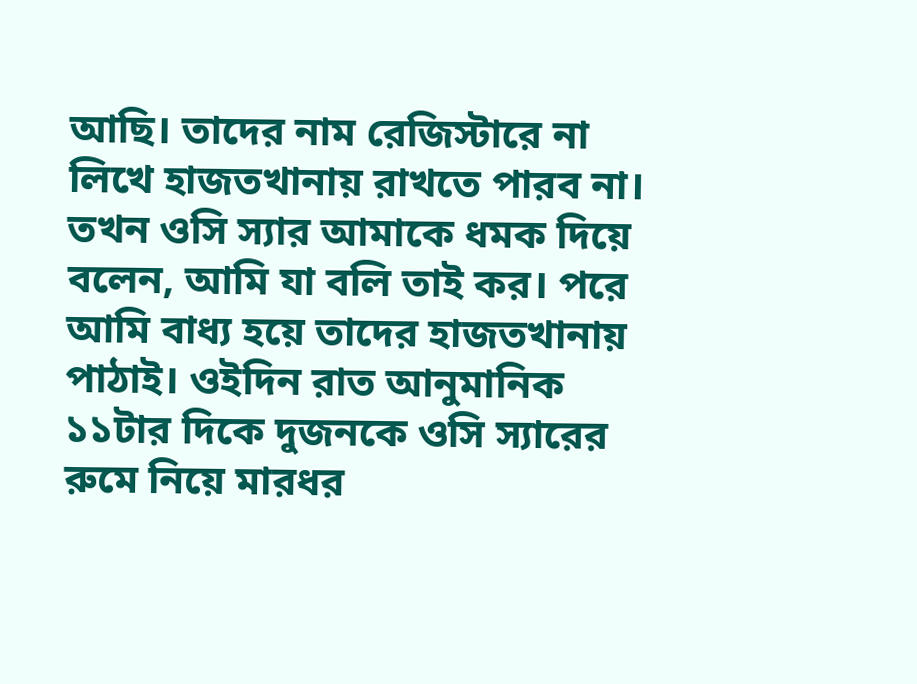আছি। তাদের নাম রেজিস্টারে না লিখে হাজতখানায় রাখতে পারব না। তখন ওসি স্যার আমাকে ধমক দিয়ে বলেন, আমি যা বলি তাই কর। পরে আমি বাধ্য হয়ে তাদের হাজতখানায় পাঠাই। ওইদিন রাত আনুমানিক ১১টার দিকে দুজনকে ওসি স্যারের রুমে নিয়ে মারধর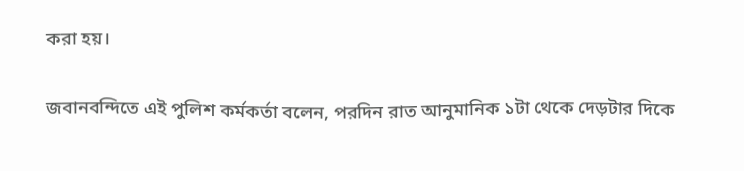করা হয়।

জবানবন্দিতে এই পুলিশ কর্মকর্তা বলেন, পরদিন রাত আনুমানিক ১টা থেকে দেড়টার দিকে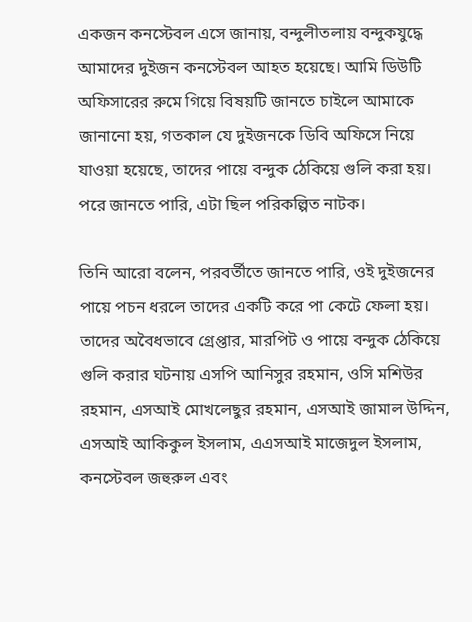একজন কনস্টেবল এসে জানায়, বন্দুলীতলায় বন্দুকযুদ্ধে আমাদের দুইজন কনস্টেবল আহত হয়েছে। আমি ডিউটি অফিসারের রুমে গিয়ে বিষয়টি জানতে চাইলে আমাকে জানানো হয়, গতকাল যে দুইজনকে ডিবি অফিসে নিয়ে যাওয়া হয়েছে, তাদের পায়ে বন্দুক ঠেকিয়ে গুলি করা হয়। পরে জানতে পারি, এটা ছিল পরিকল্পিত নাটক।

তিনি আরো বলেন, পরবর্তীতে জানতে পারি, ওই দুইজনের পায়ে পচন ধরলে তাদের একটি করে পা কেটে ফেলা হয়। তাদের অবৈধভাবে গ্রেপ্তার, মারপিট ও পায়ে বন্দুক ঠেকিয়ে গুলি করার ঘটনায় এসপি আনিসুর রহমান, ওসি মশিউর রহমান, এসআই মোখলেছুর রহমান, এসআই জামাল উদ্দিন, এসআই আকিকুল ইসলাম, এএসআই মাজেদুল ইসলাম, কনস্টেবল জহুরুল এবং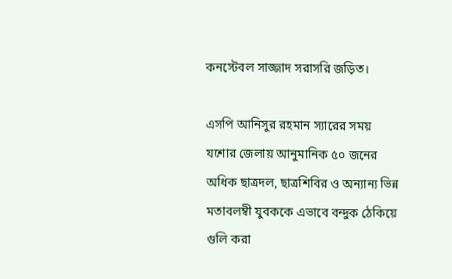কনস্টেবল সাজ্জাদ সরাসরি জড়িত।

এসপি আনিসুর রহমান স্যারের সময় যশোর জেলায় আনুমানিক ৫০ জনের অধিক ছাত্রদল, ছাত্রশিবির ও অন্যান্য ভিন্ন মতাবলম্বী যুবককে এভাবে বন্দুক ঠেকিয়ে গুলি করা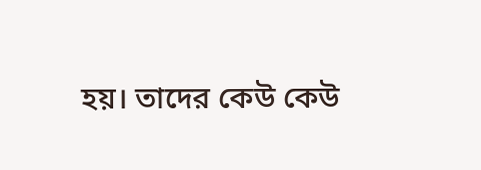হয়। তাদের কেউ কেউ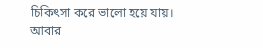চিকিৎসা করে ভালো হয়ে যায়। আবার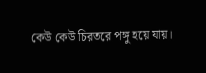কেউ কেউ চিরতরে পঙ্গু হয়ে যায়।